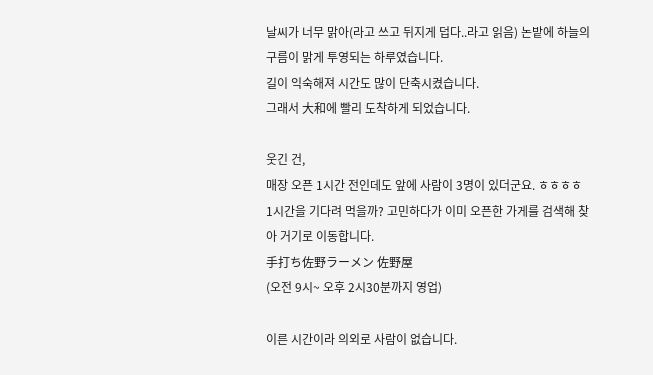날씨가 너무 맑아(라고 쓰고 뒤지게 덥다..라고 읽음) 논밭에 하늘의 구름이 맑게 투영되는 하루였습니다.
길이 익숙해져 시간도 많이 단축시켰습니다.
그래서 大和에 빨리 도착하게 되었습니다.

웃긴 건,
매장 오픈 1시간 전인데도 앞에 사람이 3명이 있더군요. ㅎㅎㅎㅎ
1시간을 기다려 먹을까? 고민하다가 이미 오픈한 가게를 검색해 찾아 거기로 이동합니다.
手打ち佐野ラーメン 佐野屋
(오전 9시~ 오후 2시30분까지 영업)

이른 시간이라 의외로 사람이 없습니다.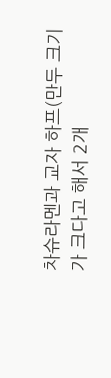차슈라멘과 교자 하프(만두 크기가 크다고 해서 2개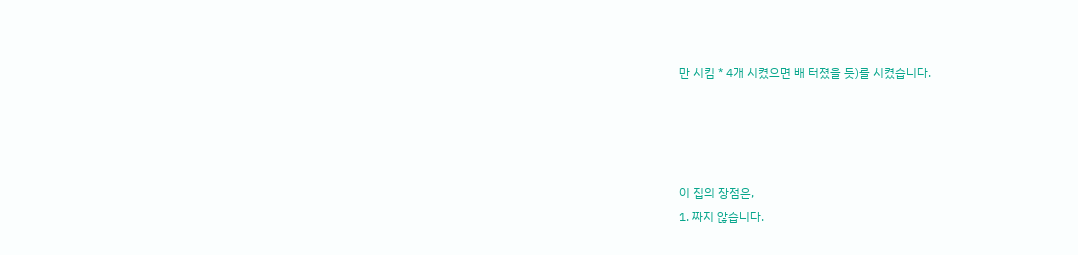만 시킴 * 4개 시켰으면 배 터졌을 듯)를 시켰습니다.




이 집의 장점은,
1. 짜지 않습니다.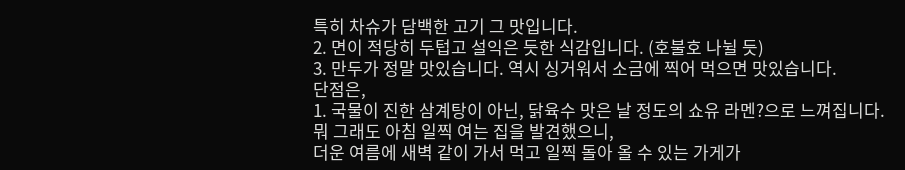특히 차슈가 담백한 고기 그 맛입니다.
2. 면이 적당히 두텁고 설익은 듯한 식감입니다. (호불호 나뉠 듯)
3. 만두가 정말 맛있습니다. 역시 싱거워서 소금에 찍어 먹으면 맛있습니다.
단점은,
1. 국물이 진한 삼계탕이 아닌, 닭육수 맛은 날 정도의 쇼유 라멘?으로 느껴집니다.
뭐 그래도 아침 일찍 여는 집을 발견했으니,
더운 여름에 새벽 같이 가서 먹고 일찍 돌아 올 수 있는 가게가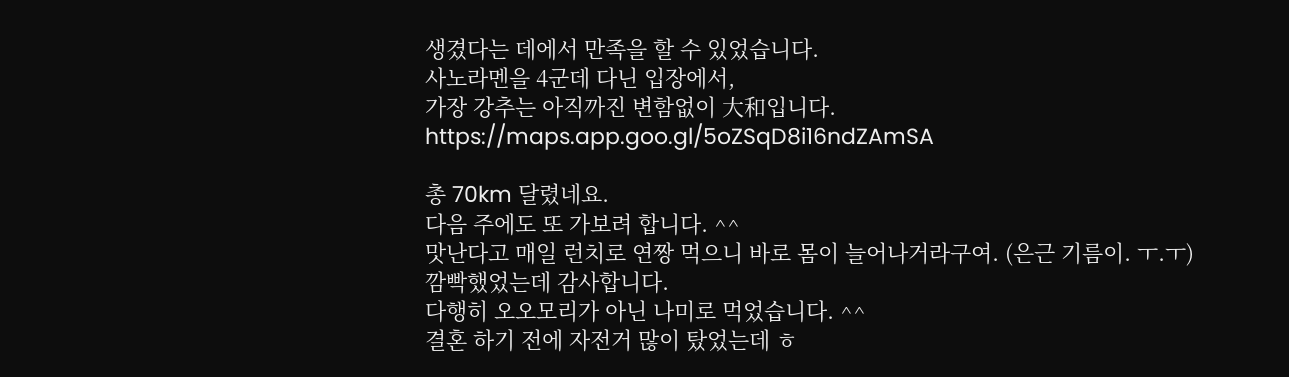생겼다는 데에서 만족을 할 수 있었습니다.
사노라멘을 4군데 다닌 입장에서,
가장 강추는 아직까진 변함없이 大和입니다.
https://maps.app.goo.gl/5oZSqD8i16ndZAmSA

총 70km 달렸네요.
다음 주에도 또 가보려 합니다. ^^
맛난다고 매일 런치로 연짱 먹으니 바로 몸이 늘어나거라구여. (은근 기름이. ㅜ.ㅜ)
깜빡했었는데 감사합니다.
다행히 오오모리가 아닌 나미로 먹었습니다. ^^
결혼 하기 전에 자전거 많이 탔었는데 ㅎ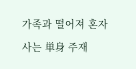가족과 떨어져 혼자 사는 単身 주재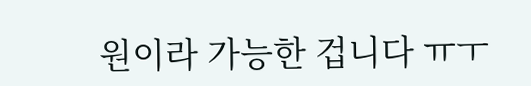원이라 가능한 겁니다 ㅠㅜ